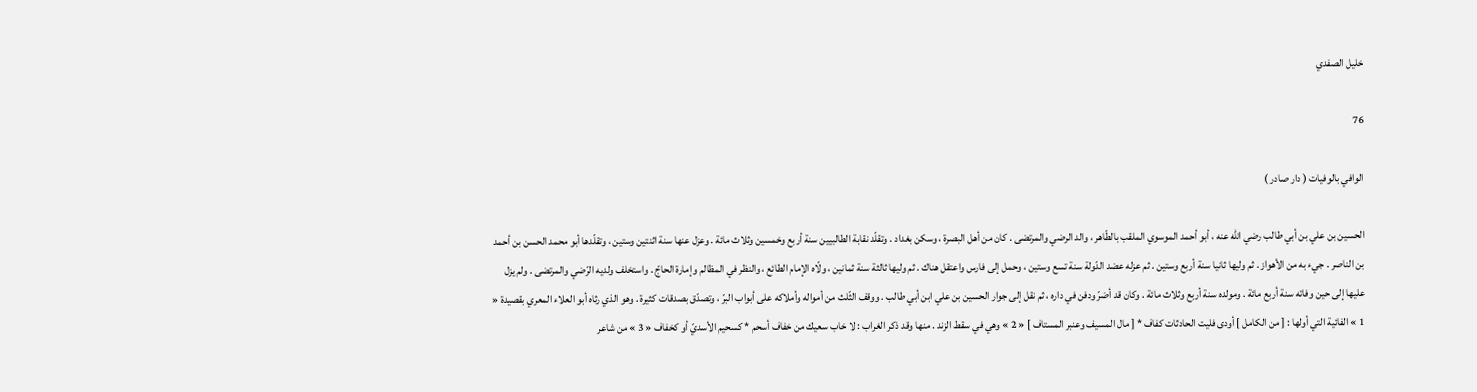خليل الصفدي

76

الوافي بالوفيات ( دار صادر )

الحسين بن علي بن أبي طالب رضي اللّه عنه ، أبو أحمد الموسوي الملقب بالطّاهر ، والد الرضي والمرتضى . كان من أهل البصرة ، وسكن بغداد . وتقلّد نقابة الطالبيين سنة أربع وخمسين وثلاث مائة . وعزل عنها سنة اثنتين وستين ، وتقلّدها أبو محمد الحسن بن أحمد بن الناصر . جيء به من الأهواز . ثم وليها ثانيا سنة أربع وستين . ثم عزله عضد الدّولة سنة تسع وستين ، وحمل إلى فارس واعتقل هناك . ثم وليها ثالثة سنة ثمانين ، ولّاه الإمام الطائع ، والنظر في المظالم وإمارة الحاجّ . واستخلف ولديه الرّضي والمرتضى . ولم يزل عليها إلى حين وفاته سنة أربع مائة . ومولده سنة أربع وثلاث مائة . وكان قد أضرّ ودفن في داره ، ثم نقل إلى جوار الحسين بن علي ابن أبي طالب . ووقف الثّلث من أمواله وأملاكه على أبواب البرّ ، وتصدّق بصدقات كثيرة . وهو الذي رثاه أبو العلاء المعري بقصيدة « 1 » الفائية التي أولها : [ من الكامل ] أودى فليت الحادثات كفاف * [ مال المسيف وعنبر المستاف ] « 2 » وهي في سقط الزند . منها وقد ذكر الغراب : لا خاب سعيك من خفاف أسحم * كسحيم الأسديّ أو كخفاف « 3 » من شاعر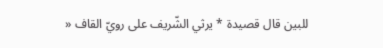للبين قال قصيدة * يرثي الشّريف على رويّ القاف «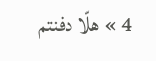4 » هلّا دفنتم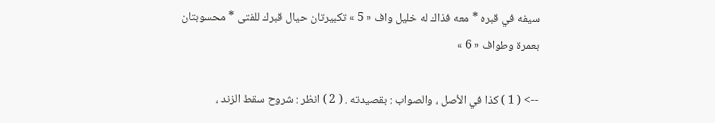سيفه في قبره * معه فذاك له خليل واف « 5 » تكبيرتان حيال قبرك للفتى * محسوبتان بعمرة وطواف « 6 »

--> ( 1 ) كذا في الأصل ، والصواب : بقصيدته . ( 2 ) انظر : شروح سقط الزند ،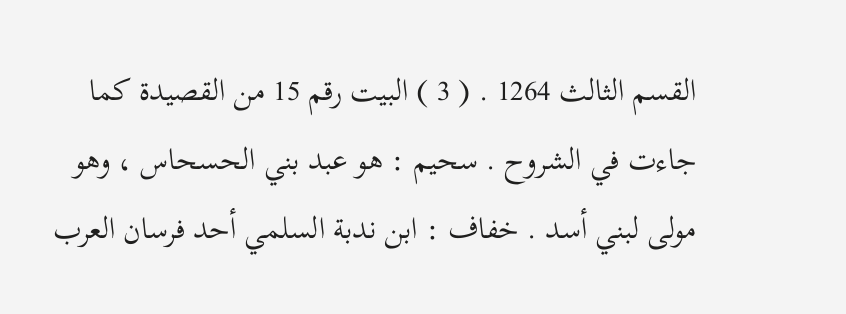القسم الثالث 1264 . ( 3 ) البيت رقم 15 من القصيدة كما جاءت في الشروح . سحيم : هو عبد بني الحسحاس ، وهو مولى لبني أسد . خفاف : ابن ندبة السلمي أحد فرسان العرب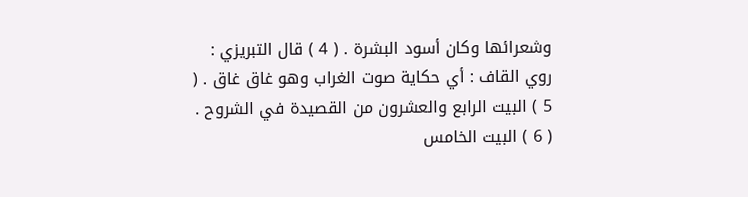وشعرائها وكان أسود البشرة . ( 4 ) قال التبريزي : روي القاف : أي حكاية صوت الغراب وهو غاق غاق . ( 5 ) البيت الرابع والعشرون من القصيدة في الشروح . ( 6 ) البيت الخامس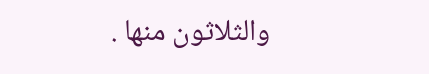والثلاثون منها .